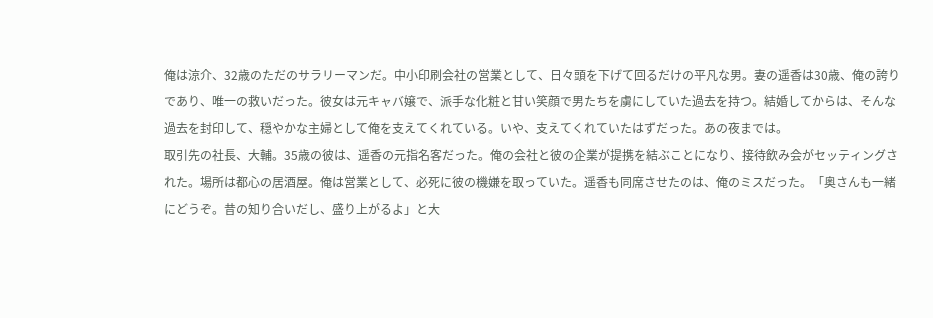俺は涼介、32歳のただのサラリーマンだ。中小印刷会社の営業として、日々頭を下げて回るだけの平凡な男。妻の遥香は30歳、俺の誇りであり、唯一の救いだった。彼女は元キャバ嬢で、派手な化粧と甘い笑顔で男たちを虜にしていた過去を持つ。結婚してからは、そんな過去を封印して、穏やかな主婦として俺を支えてくれている。いや、支えてくれていたはずだった。あの夜までは。
取引先の社長、大輔。35歳の彼は、遥香の元指名客だった。俺の会社と彼の企業が提携を結ぶことになり、接待飲み会がセッティングされた。場所は都心の居酒屋。俺は営業として、必死に彼の機嫌を取っていた。遥香も同席させたのは、俺のミスだった。「奥さんも一緒にどうぞ。昔の知り合いだし、盛り上がるよ」と大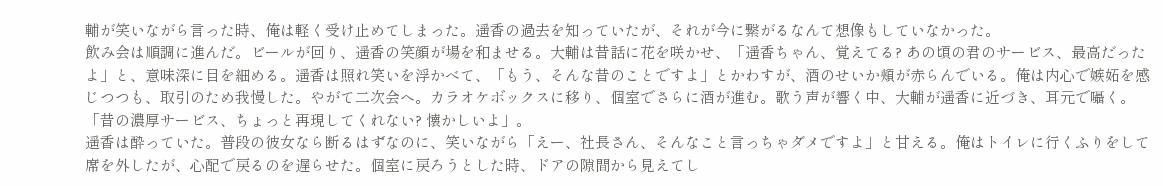輔が笑いながら言った時、俺は軽く受け止めてしまった。遥香の過去を知っていたが、それが今に繋がるなんて想像もしていなかった。
飲み会は順調に進んだ。ビールが回り、遥香の笑顔が場を和ませる。大輔は昔話に花を咲かせ、「遥香ちゃん、覚えてる? あの頃の君のサービス、最高だったよ」と、意味深に目を細める。遥香は照れ笑いを浮かべて、「もう、そんな昔のことですよ」とかわすが、酒のせいか頰が赤らんでいる。俺は内心で嫉妬を感じつつも、取引のため我慢した。やがて二次会へ。カラオケボックスに移り、個室でさらに酒が進む。歌う声が響く中、大輔が遥香に近づき、耳元で囁く。「昔の濃厚サービス、ちょっと再現してくれない? 懐かしいよ」。
遥香は酔っていた。普段の彼女なら断るはずなのに、笑いながら「えー、社長さん、そんなこと言っちゃダメですよ」と甘える。俺はトイレに行くふりをして席を外したが、心配で戻るのを遅らせた。個室に戻ろうとした時、ドアの隙間から見えてし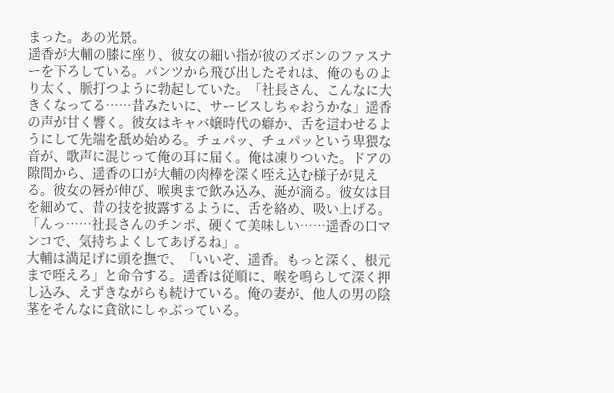まった。あの光景。
遥香が大輔の膝に座り、彼女の細い指が彼のズボンのファスナーを下ろしている。パンツから飛び出したそれは、俺のものより太く、脈打つように勃起していた。「社長さん、こんなに大きくなってる……昔みたいに、サービスしちゃおうかな」遥香の声が甘く響く。彼女はキャバ嬢時代の癖か、舌を這わせるようにして先端を舐め始める。チュパッ、チュパッという卑猥な音が、歌声に混じって俺の耳に届く。俺は凍りついた。ドアの隙間から、遥香の口が大輔の肉棒を深く咥え込む様子が見える。彼女の唇が伸び、喉奥まで飲み込み、涎が滴る。彼女は目を細めて、昔の技を披露するように、舌を絡め、吸い上げる。「んっ……社長さんのチンポ、硬くて美味しい……遥香の口マンコで、気持ちよくしてあげるね」。
大輔は満足げに頭を撫で、「いいぞ、遥香。もっと深く、根元まで咥えろ」と命令する。遥香は従順に、喉を鳴らして深く押し込み、えずきながらも続けている。俺の妻が、他人の男の陰茎をそんなに貪欲にしゃぶっている。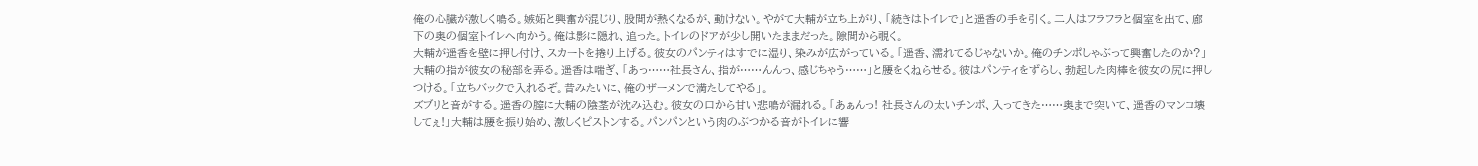俺の心臓が激しく鳴る。嫉妬と興奮が混じり、股間が熱くなるが、動けない。やがて大輔が立ち上がり、「続きはトイレで」と遥香の手を引く。二人はフラフラと個室を出て、廊下の奥の個室トイレへ向かう。俺は影に隠れ、追った。トイレのドアが少し開いたままだった。隙間から覗く。
大輔が遥香を壁に押し付け、スカートを捲り上げる。彼女のパンティはすでに湿り、染みが広がっている。「遥香、濡れてるじゃないか。俺のチンポしゃぶって興奮したのか?」大輔の指が彼女の秘部を弄る。遥香は喘ぎ、「あっ……社長さん、指が……んんっ、感じちゃう……」と腰をくねらせる。彼はパンティをずらし、勃起した肉棒を彼女の尻に押しつける。「立ちバックで入れるぞ。昔みたいに、俺のザーメンで満たしてやる」。
ズブリと音がする。遥香の膣に大輔の陰茎が沈み込む。彼女の口から甘い悲鳴が漏れる。「あぁんっ! 社長さんの太いチンポ、入ってきた……奥まで突いて、遥香のマンコ壊してぇ!」大輔は腰を振り始め、激しくピストンする。パンパンという肉のぶつかる音がトイレに響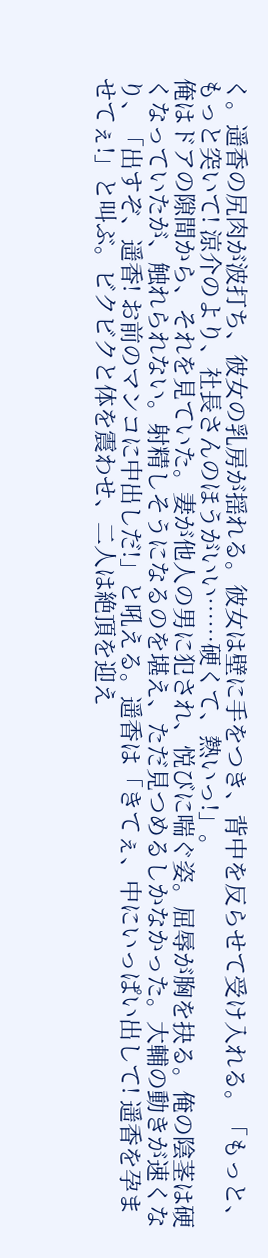く。遥香の尻肉が波打ち、彼女の乳房が揺れる。彼女は壁に手をつき、背中を反らせて受け入れる。「もっと、もっと突いて! 涼介のより、社長さんのほうがいい……硬くて、熱いっ!」。
俺はドアの隙間から、それを見ていた。妻が他人の男に犯され、悦びに喘ぐ姿。屈辱が胸を抉る。俺の陰茎は硬くなっていたが、触れられない。射精しそうになるのを堪え、ただ見つめるしかなかった。大輔の動きが速くなり、「出すぞ、遥香! お前のマンコに中出しだ!」と吼える。遥香は「きてぇ、中にいっぱい出して! 遥香を孕ませてぇ!」と叫ぶ。ビクビクと体を震わせ、二人は絶頂を迎え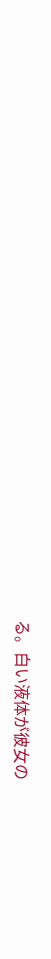る。白い液体が彼女の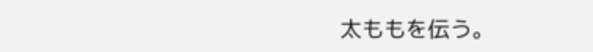太ももを伝う。